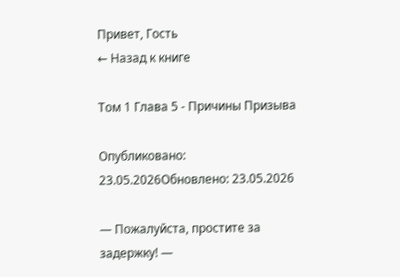Привет, Гость
← Назад к книге

Том 1 Глава 5 - Причины Призыва

Опубликовано: 23.05.2026Обновлено: 23.05.2026

— Пожалуйста, простите за задержку! —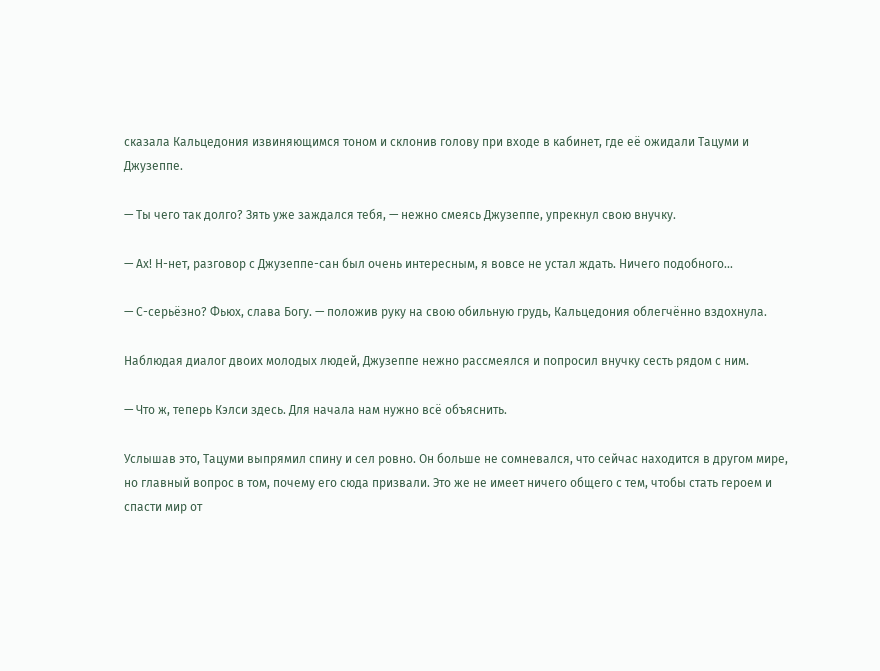сказала Кальцедония извиняющимся тоном и склонив голову при входе в кабинет, где её ожидали Тацуми и Джузеппе.

— Ты чего так долго? Зять уже заждался тебя, — нежно смеясь Джузеппе, упрекнул свою внучку.

— Ах! Н-нет, разговор с Джузеппе-сан был очень интересным, я вовсе не устал ждать. Ничего подобного...

— С-серьёзно? Фьюх, слава Богу. — положив руку на свою обильную грудь, Кальцедония облегчённо вздохнула.

Наблюдая диалог двоих молодых людей, Джузеппе нежно рассмеялся и попросил внучку сесть рядом с ним.

— Что ж, теперь Кэлси здесь. Для начала нам нужно всё объяснить.

Услышав это, Тацуми выпрямил спину и сел ровно. Он больше не сомневался, что сейчас находится в другом мире, но главный вопрос в том, почему его сюда призвали. Это же не имеет ничего общего с тем, чтобы стать героем и спасти мир от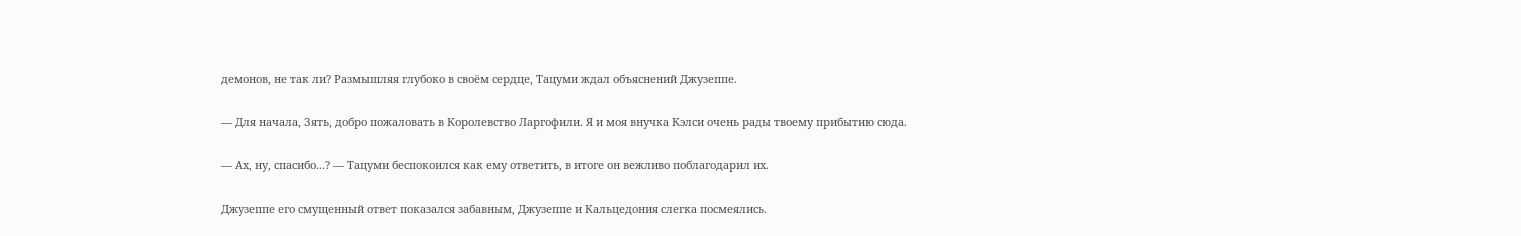демонов, не так ли? Размышляя глубоко в своём сердце, Тацуми ждал объяснений Джузеппе.

— Для начала, Зять, добро пожаловать в Королевство Ларгофили. Я и моя внучка Кэлси очень рады твоему прибытию сюда.

— Ах, ну, спасибо...? — Тацуми беспокоился как ему ответить, в итоге он вежливо поблагодарил их.

Джузеппе его смущенный ответ показался забавным, Джузеппе и Кальцедония слегка посмеялись.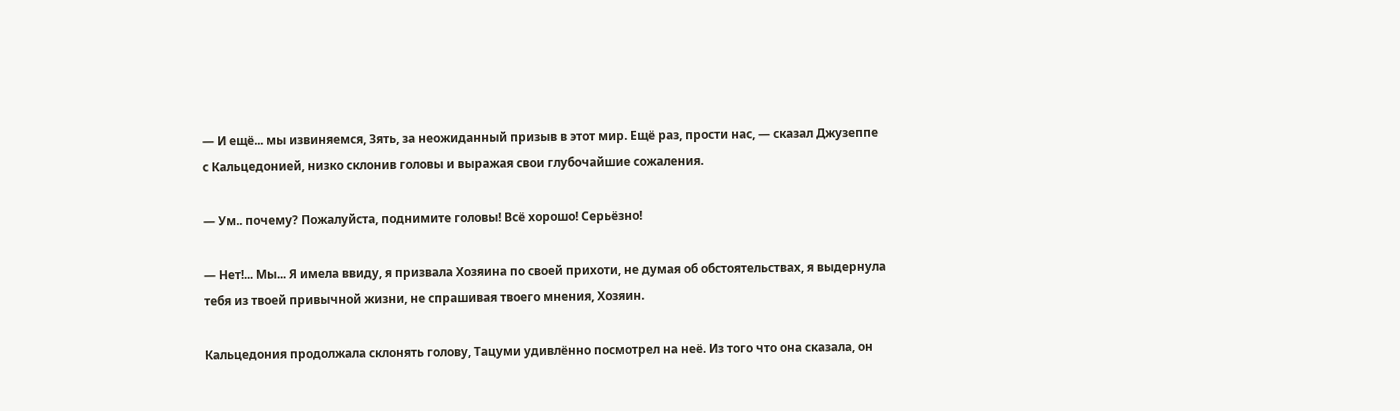— И ещё... мы извиняемся, Зять, за неожиданный призыв в этот мир. Ещё раз, прости нас, — сказал Джузеппе с Кальцедонией, низко склонив головы и выражая свои глубочайшие сожаления.

— Ум.. почему? Пожалуйста, поднимите головы! Всё хорошо! Серьёзно!

— Нет!... Мы... Я имела ввиду, я призвала Хозяина по своей прихоти, не думая об обстоятельствах, я выдернула тебя из твоей привычной жизни, не спрашивая твоего мнения, Хозяин.

Кальцедония продолжала склонять голову, Тацуми удивлённо посмотрел на неё. Из того что она сказала, он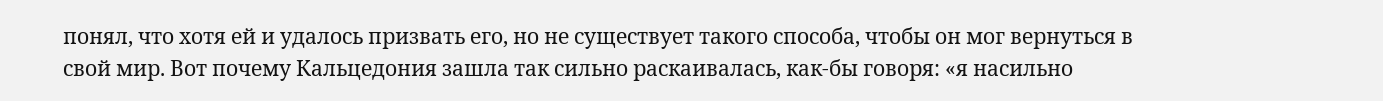понял, что хотя ей и удалось призвать его, но не существует такого способа, чтобы он мог вернуться в свой мир. Вот почему Кальцедония зашла так сильно раскаивалась, как-бы говоря: «я насильно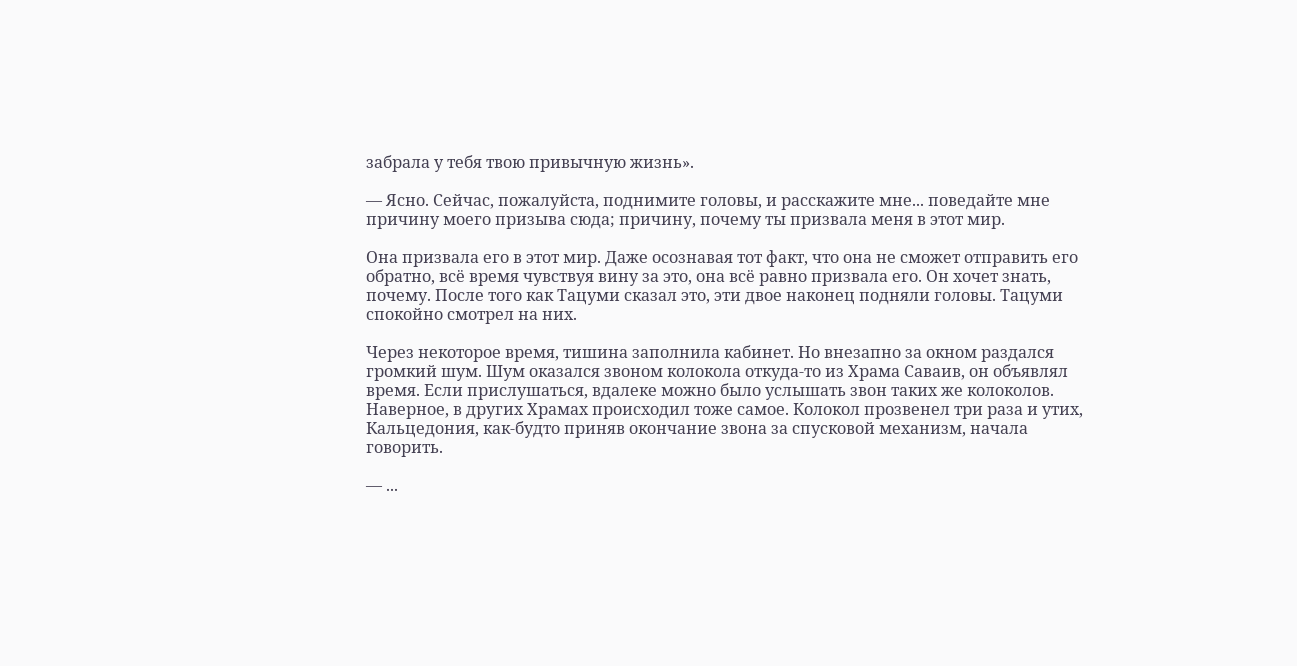забрала у тебя твою привычную жизнь».

— Ясно. Сейчас, пожалуйста, поднимите головы, и расскажите мне... поведайте мне причину моего призыва сюда; причину, почему ты призвала меня в этот мир.

Она призвала его в этот мир. Даже осознавая тот факт, что она не сможет отправить его обратно, всё время чувствуя вину за это, она всё равно призвала его. Он хочет знать, почему. После того как Тацуми сказал это, эти двое наконец подняли головы. Тацуми спокойно смотрел на них.

Через некоторое время, тишина заполнила кабинет. Но внезапно за окном раздался громкий шум. Шум оказался звоном колокола откуда-то из Храма Саваив, он объявлял время. Если прислушаться, вдалеке можно было услышать звон таких же колоколов. Наверное, в других Храмах происходил тоже самое. Колокол прозвенел три раза и утих, Кальцедония, как-будто приняв окончание звона за спусковой механизм, начала говорить.

— ...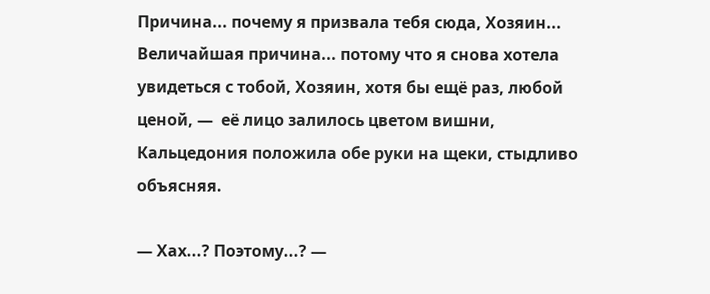Причина... почему я призвала тебя сюда, Хозяин... Величайшая причина... потому что я снова хотела увидеться с тобой, Хозяин, хотя бы ещё раз, любой ценой, —  её лицо залилось цветом вишни, Кальцедония положила обе руки на щеки, стыдливо объясняя.

— Хах...? Поэтому...? —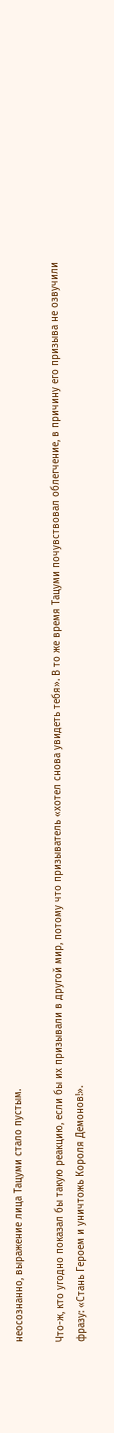неосознанно, выражение лица Тацуми стало пустым.

Что-ж, кто угодно показал бы такую реакцию, если бы их призывали в другой мир, потому что призыватель «хотел снова увидеть тебя». В то же время Тацуми почувствовал облегчение, в причину его призыва не озвучили фразу: «Стань Героем и уничтожь Короля Демонов!».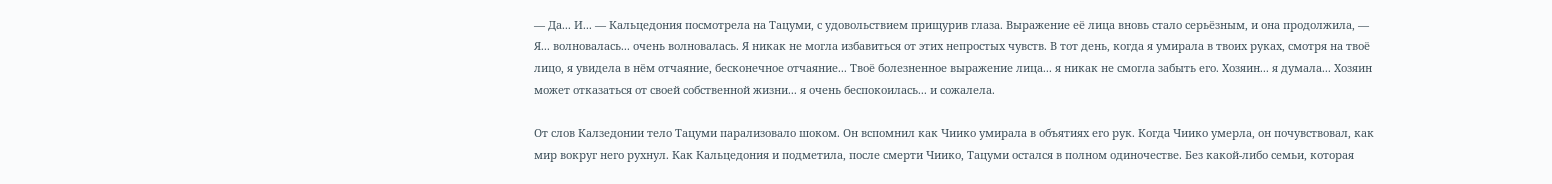— Да... И... — Кальцедония посмотрела на Тацуми, с удовольствием прищурив глаза. Выражение её лица вновь стало серьёзным, и она продолжила, — Я... волновалась... очень волновалась. Я никак не могла избавиться от этих непростых чувств. В тот день, когда я умирала в твоих руках, смотря на твоё лицо, я увидела в нём отчаяние, бесконечное отчаяние... Твоё болезненное выражение лица... я никак не смогла забыть его. Хозяин... я думала... Хозяин может отказаться от своей собственной жизни... я очень беспокоилась... и сожалела.

От слов Калзедонии тело Тацуми парализовало шоком. Он вспомнил как Чиико умирала в объятиях его рук. Когда Чиико умерла, он почувствовал, как мир вокруг него рухнул. Как Кальцедония и подметила, после смерти Чиико, Тацуми остался в полном одиночестве. Без какой-либо семьи, которая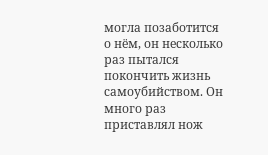могла позаботится о нём, он несколько раз пытался покончить жизнь самоубийством. Он много раз приставлял нож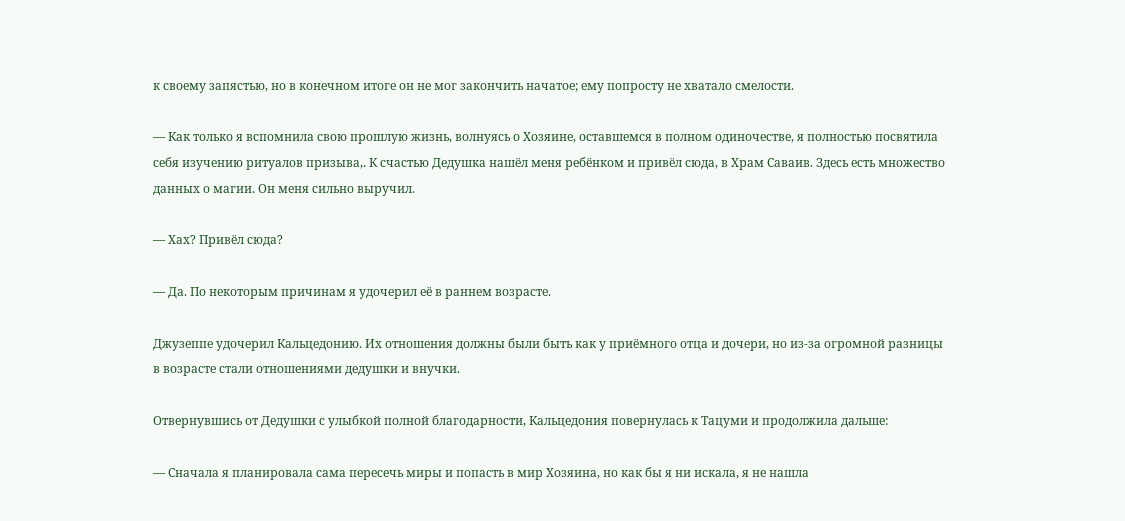к своему запястью, но в конечном итоге он не мог закончить начатое; ему попросту не хватало смелости.

— Как только я вспомнила свою прошлую жизнь, волнуясь о Хозяине, оставшемся в полном одиночестве, я полностью посвятила себя изучению ритуалов призыва,. К счастью Дедушка нашёл меня ребёнком и привёл сюда, в Храм Саваив. Здесь есть множество данных о магии. Он меня сильно выручил.

— Хах? Привёл сюда?

— Да. По некоторым причинам я удочерил её в раннем возрасте.

Джузеппе удочерил Кальцедонию. Их отношения должны были быть как у приёмного отца и дочери, но из-за огромной разницы в возрасте стали отношениями дедушки и внучки.

Отвернувшись от Дедушки с улыбкой полной благодарности, Кальцедония повернулась к Тацуми и продолжила дальше:

— Сначала я планировала сама пересечь миры и попасть в мир Хозяина, но как бы я ни искала, я не нашла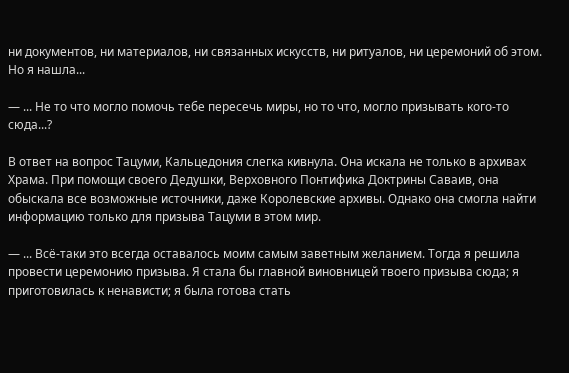ни документов, ни материалов, ни связанных искусств, ни ритуалов, ни церемоний об этом. Но я нашла...

— ... Не то что могло помочь тебе пересечь миры, но то что, могло призывать кого-то сюда...?

В ответ на вопрос Тацуми, Кальцедония слегка кивнула. Она искала не только в архивах Храма. При помощи своего Дедушки, Верховного Понтифика Доктрины Саваив, она обыскала все возможные источники, даже Королевские архивы. Однако она смогла найти информацию только для призыва Тацуми в этом мир.

— ... Всё-таки это всегда оставалось моим самым заветным желанием. Тогда я решила провести церемонию призыва. Я стала бы главной виновницей твоего призыва сюда; я приготовилась к ненависти; я была готова стать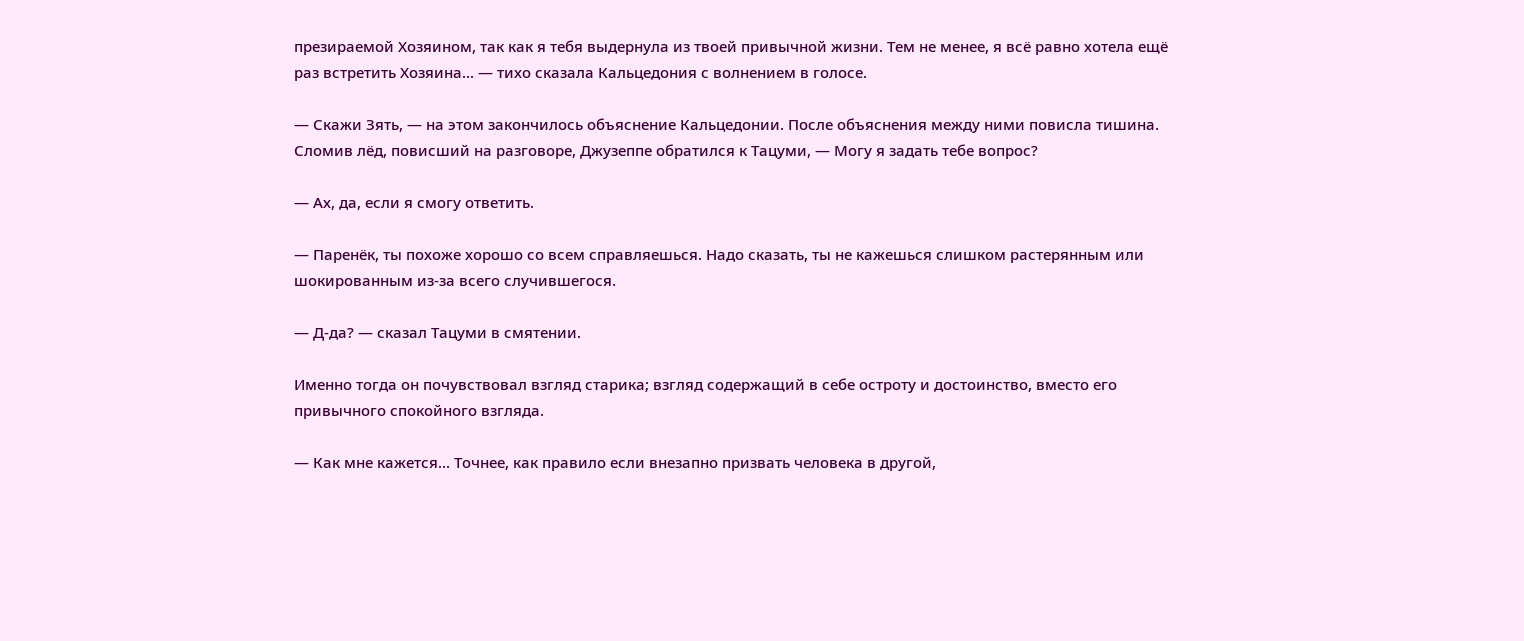презираемой Хозяином, так как я тебя выдернула из твоей привычной жизни. Тем не менее, я всё равно хотела ещё раз встретить Хозяина... — тихо сказала Кальцедония с волнением в голосе.

— Скажи Зять, — на этом закончилось объяснение Кальцедонии. После объяснения между ними повисла тишина. Сломив лёд, повисший на разговоре, Джузеппе обратился к Тацуми, — Могу я задать тебе вопрос?

— Ах, да, если я смогу ответить.

— Паренёк, ты похоже хорошо со всем справляешься. Надо сказать, ты не кажешься слишком растерянным или шокированным из-за всего случившегося.

— Д-да? — сказал Тацуми в смятении.

Именно тогда он почувствовал взгляд старика; взгляд содержащий в себе остроту и достоинство, вместо его привычного спокойного взгляда.

— Как мне кажется... Точнее, как правило если внезапно призвать человека в другой,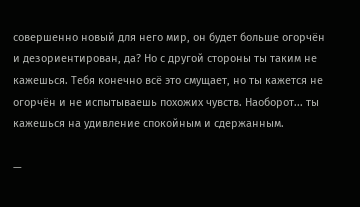совершенно новый для него мир, он будет больше огорчён и дезориентирован, да? Но с другой стороны ты таким не кажешься. Тебя конечно всё это смущает, но ты кажется не огорчён и не испытываешь похожих чувств. Наоборот... ты кажешься на удивление спокойным и сдержанным.

—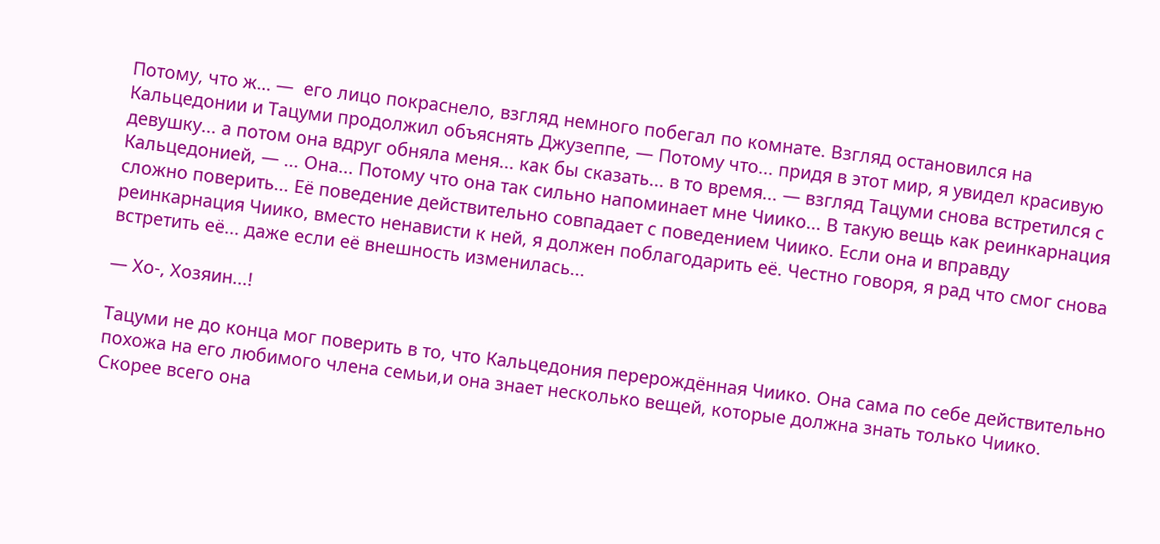Потому, что ж… —  его лицо покраснело, взгляд немного побегал по комнате. Взгляд остановился на Кальцедонии и Тацуми продолжил объяснять Джузеппе, — Потому что... придя в этот мир, я увидел красивую девушку... а потом она вдруг обняла меня... как бы сказать... в то время... — взгляд Тацуми снова встретился с Кальцедонией, — ... Она... Потому что она так сильно напоминает мне Чиико... В такую вещь как реинкарнация сложно поверить... Её поведение действительно совпадает с поведением Чиико. Если она и вправду реинкарнация Чиико, вместо ненависти к ней, я должен поблагодарить её. Честно говоря, я рад что смог снова встретить её... даже если её внешность изменилась...

— Хо-, Хозяин...!

Тацуми не до конца мог поверить в то, что Кальцедония перерождённая Чиико. Она сама по себе действительно похожа на его любимого члена семьи,и она знает несколько вещей, которые должна знать только Чиико. Скорее всего она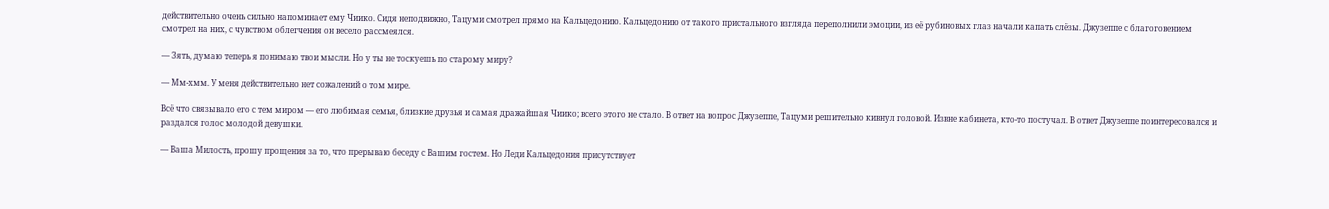действительно очень сильно напоминает ему Чиико. Сидя неподвижно, Тацуми смотрел прямо на Кальцедонию. Кальцедонию от такого пристального взгляда переполнили эмоции, из её рубиновых глаз начали капать слёзы. Джузеппе с благоговением смотрел на них, с чувством облегчения он весело рассмеялся.

— Зять, думаю теперь я понимаю твои мысли. Но у ты не тоскуешь по старому миру?

— Мм-хмм. У меня действительно нет сожалений о том мире.

Всё что связывало его с тем миром — его любимая семья, близкие друзья и самая дражайшая Чиико; всего этого не стало. В ответ на вопрос Джузеппе, Тацуми решительно кивнул головой. Извне кабинета, кто-то постучал. В ответ Джузеппе поинтересовался и раздался голос молодой девушки.

— Ваша Милость, прошу прощения за то, что прерываю беседу с Вашим гостем. Но Леди Кальцедония присутствует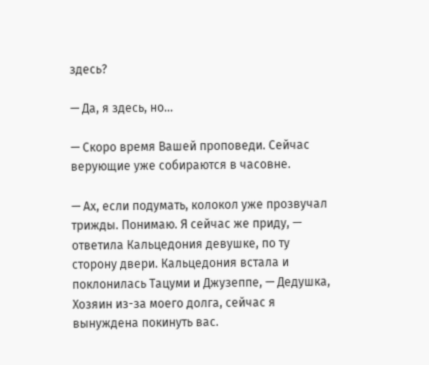здесь?

— Да, я здесь, но...

— Скоро время Вашей проповеди. Сейчас верующие уже собираются в часовне.

— Ах, если подумать, колокол уже прозвучал трижды. Понимаю. Я сейчас же приду, — ответила Кальцедония девушке, по ту сторону двери. Кальцедония встала и поклонилась Тацуми и Джузеппе, — Дедушка, Хозяин из-за моего долга, сейчас я вынуждена покинуть вас.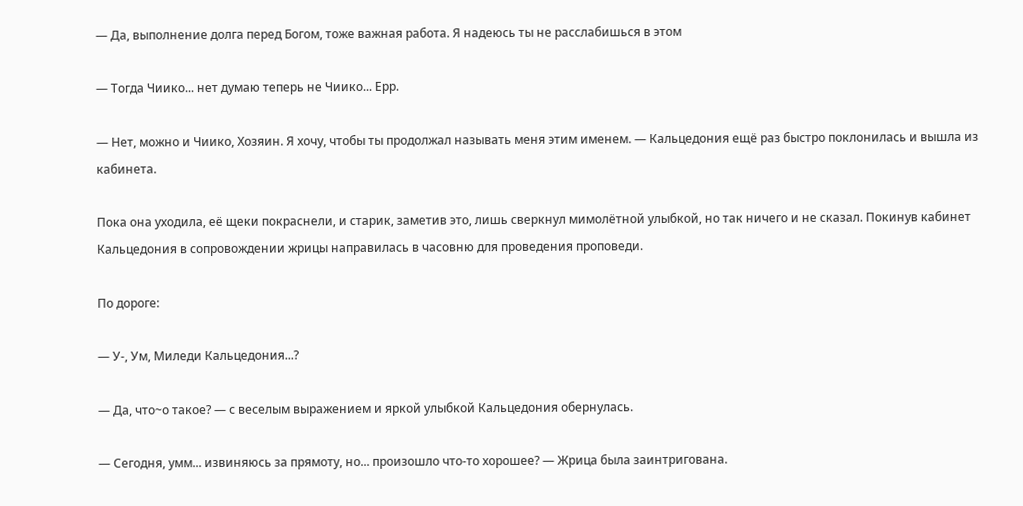— Да, выполнение долга перед Богом, тоже важная работа. Я надеюсь ты не расслабишься в этом

— Тогда Чиико... нет думаю теперь не Чиико... Ерр.

— Нет, можно и Чиико, Хозяин. Я хочу, чтобы ты продолжал называть меня этим именем. — Кальцедония ещё раз быстро поклонилась и вышла из кабинета.

Пока она уходила, её щеки покраснели, и старик, заметив это, лишь сверкнул мимолётной улыбкой, но так ничего и не сказал. Покинув кабинет Кальцедония в сопровождении жрицы направилась в часовню для проведения проповеди.

По дороге:

— У-, Ум, Миледи Кальцедония...?

— Да, что~о такое? — с веселым выражением и яркой улыбкой Кальцедония обернулась.

— Сегодня, умм... извиняюсь за прямоту, но... произошло что-то хорошее? — Жрица была заинтригована.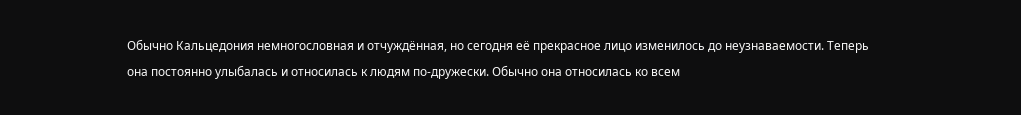Обычно Кальцедония немногословная и отчуждённая, но сегодня её прекрасное лицо изменилось до неузнаваемости. Теперь она постоянно улыбалась и относилась к людям по-дружески. Обычно она относилась ко всем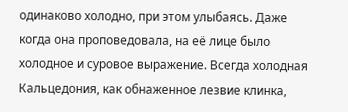одинаково холодно, при этом улыбаясь. Даже когда она проповедовала, на её лице было холодное и суровое выражение. Всегда холодная Кальцедония, как обнаженное лезвие клинка,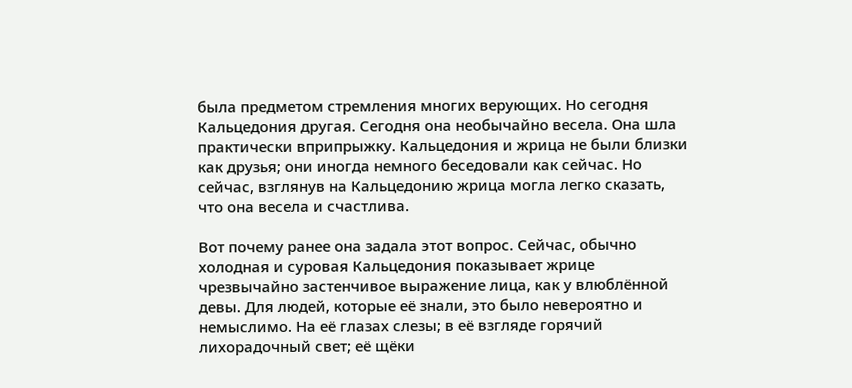была предметом стремления многих верующих. Но сегодня Кальцедония другая. Сегодня она необычайно весела. Она шла практически вприпрыжку. Кальцедония и жрица не были близки как друзья; они иногда немного беседовали как сейчас. Но сейчас, взглянув на Кальцедонию жрица могла легко сказать, что она весела и счастлива.

Вот почему ранее она задала этот вопрос. Сейчас, обычно холодная и суровая Кальцедония показывает жрице чрезвычайно застенчивое выражение лица, как у влюблённой девы. Для людей, которые её знали, это было невероятно и немыслимо. На её глазах слезы; в её взгляде горячий лихорадочный свет; её щёки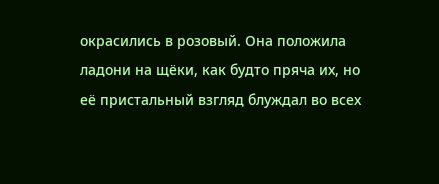окрасились в розовый. Она положила ладони на щёки, как будто пряча их, но её пристальный взгляд блуждал во всех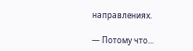направлениях.

— Потому что...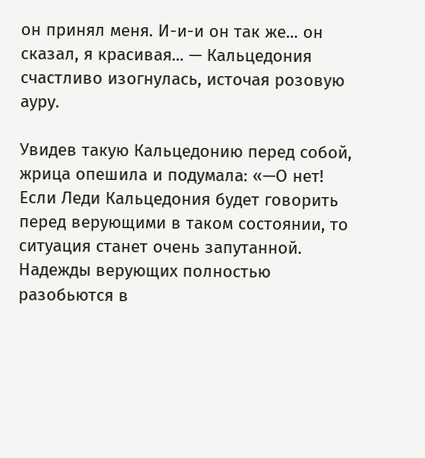он принял меня. И-и-и он так же... он сказал, я красивая... — Кальцедония счастливо изогнулась, источая розовую ауру.

Увидев такую Кальцедонию перед собой, жрица опешила и подумала: «—О нет! Если Леди Кальцедония будет говорить перед верующими в таком состоянии, то ситуация станет очень запутанной. Надежды верующих полностью разобьются в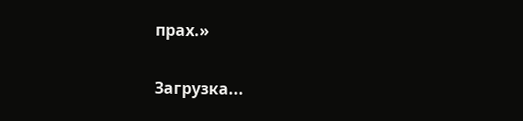прах.»

Загрузка...